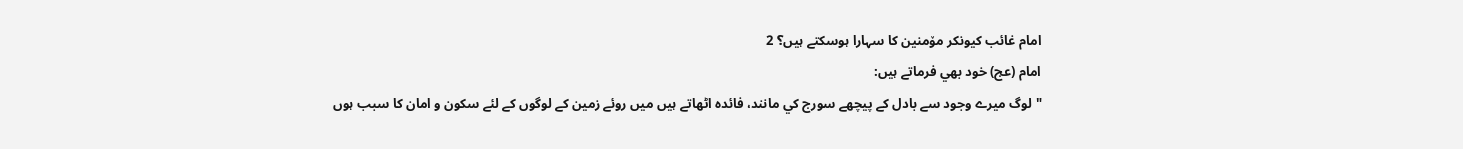امام غائب کيونکر مۆمنين کا سہارا ہوسکتے ہيں؟ 2
امام (عج) خود بھي فرماتے ہيں:
"لوگ ميرے وجود سے بادل کے پيچھے سورج کي مانند، فائدہ اٹھاتے ہيں ميں روئے زمين کے لوگوں کے لئے سکون و امان کا سبب ہوں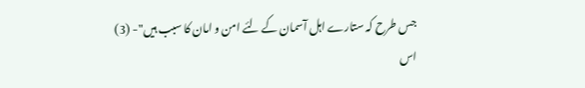جس طرح کہ ستارے اہل آسمان کے لئے امن و امان کا سبب ہيں"- (3)
اس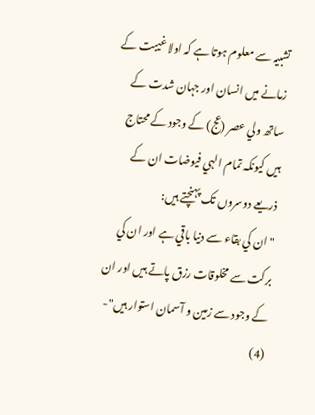تشبيہ سے معلوم ہوتا ہے کہ اولا غيبت کے زمانے ميں انسان اور جہان شدت کے ساتھ ولي عصر (عج) کے وجود کے محتاج ہيں کيونکہ تمام الہي فيوضات ان کے ذريعے دوسروں تک پہنچتے ہيں:
"ان کي بقاء سے دنيا باقي ہے اور ان کي برکت سے مخلوقات رزق پاتے ہيں اور ان کے وجود سے زمين و آسمان استوار ہيں"- (4)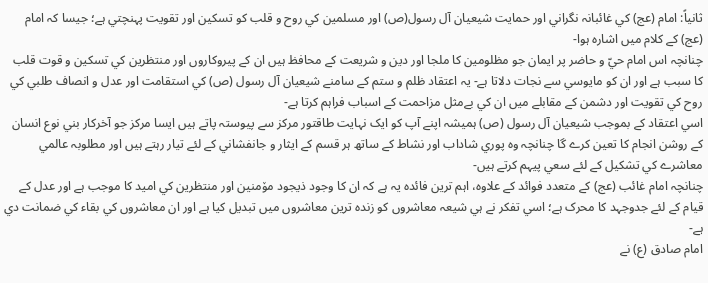ثانياً: امام (عج) کي غائبانہ نگراني اور حمايت شيعيان آل رسول(ص) اور مسلمين کي روح و قلب کو تسکين اور تقويت پہنچتي ہے؛ جيسا کہ امام (عج) کے کلام ميں اشارہ ہوا-
چنانچہ اس امام حيّ و حاضر پر ايمان جو مظلومين کا ملجا اور دين و شريعت کے محافظ ہيں ان کے پيروکاروں اور منتظرين کي تسکين و قوت قلب کا سبب ہے اور ان کو مايوسي سے نجات دلاتا ہے- يہ اعتقاد ظلم و ستم کے سامنے شيعيان آل رسول (ص) کي استقامت اور عدل و انصاف طلبي کي روح کي تقويت اور دشمن کے مقابلے ميں ان کي بےمثل مزاحمت کے اسباب فراہم کرتا ہے-
اسي اعتقاد کے بموجب شيعيان آل رسول (ص) ہميشہ اپنے آپ کو ايک نہايت طاقتور مرکز سے پيوستہ پاتے ہيں ايسا مرکز جو آخرکار بني نوع انسان کے روشن انجام کا تعين کرے گا چنانچہ وہ پوري شاداب اور نشاط کے ساتھ ہر قسم کے ايثار و جانفشاني کے لئے تيار رہتے ہيں اور مطلوبہ عالمي معاشرے کي تشکيل کے لئے سعي پيہم کرتے ہيں-
چنانچہ امام غائب (عج) کے متعدد فوائد کے علاوہ، اہم ترين فائدہ يہ ہے کہ ان کا وجود ذيجود مۆمنين اور منتظرين کي اميد کا موجب ہے اور عدل کے قيام کے لئے جدوجہد کا محرک ہے؛ اسي تفکر نے ہي شيعہ معاشروں کو زندہ ترين معاشروں ميں تبديل کيا ہے اور ان معاشروں کي بقاء کي ضمانت دي ہے-
امام صادق (ع) نے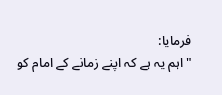فرمايا:
"اہم يہ ہے کہ اپنے زمانے کے امام کو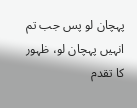پہچان لو پس جب تم انہيں پہچان لو، ظہور کا تقدم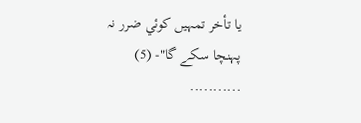يا تأخر تمہيں کوئي ضرر نہ پہنچا سکے گا"- (5)
...........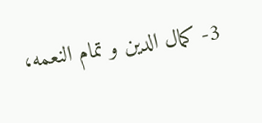3- كمال الدين و تمام النعمه،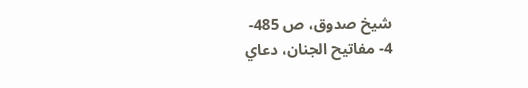شيخ صدوق، ص 485-
4- مفاتيح الجنان، دعاي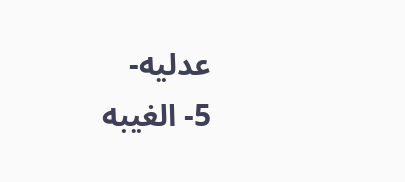عدليه-
5- الغيبه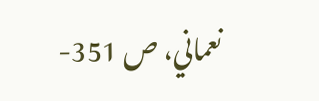نعماني، ص 351-